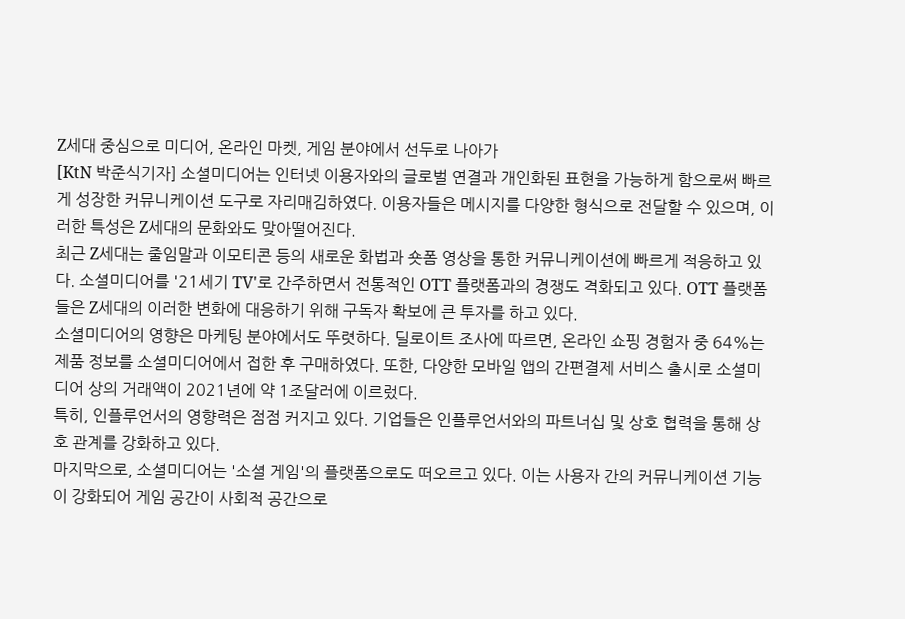Z세대 중심으로 미디어, 온라인 마켓, 게임 분야에서 선두로 나아가
[KtN 박준식기자] 소셜미디어는 인터넷 이용자와의 글로벌 연결과 개인화된 표현을 가능하게 함으로써 빠르게 성장한 커뮤니케이션 도구로 자리매김하였다. 이용자들은 메시지를 다양한 형식으로 전달할 수 있으며, 이러한 특성은 Z세대의 문화와도 맞아떨어진다.
최근 Z세대는 줄임말과 이모티콘 등의 새로운 화법과 숏폼 영상을 통한 커뮤니케이션에 빠르게 적응하고 있다. 소셜미디어를 '21세기 TV'로 간주하면서 전통적인 OTT 플랫폼과의 경쟁도 격화되고 있다. OTT 플랫폼들은 Z세대의 이러한 변화에 대응하기 위해 구독자 확보에 큰 투자를 하고 있다.
소셜미디어의 영향은 마케팅 분야에서도 뚜렷하다. 딜로이트 조사에 따르면, 온라인 쇼핑 경험자 중 64%는 제품 정보를 소셜미디어에서 접한 후 구매하였다. 또한, 다양한 모바일 앱의 간편결제 서비스 출시로 소셜미디어 상의 거래액이 2021년에 약 1조달러에 이르렀다.
특히, 인플루언서의 영향력은 점점 커지고 있다. 기업들은 인플루언서와의 파트너십 및 상호 협력을 통해 상호 관계를 강화하고 있다.
마지막으로, 소셜미디어는 '소셜 게임'의 플랫폼으로도 떠오르고 있다. 이는 사용자 간의 커뮤니케이션 기능이 강화되어 게임 공간이 사회적 공간으로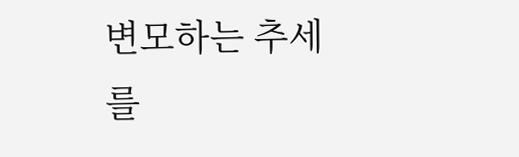변모하는 추세를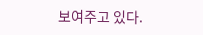보여주고 있다.